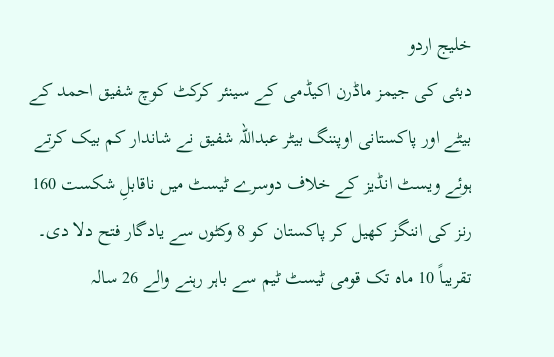خلیج اردو
دبئی کی جیمز ماڈرن اکیڈمی کے سینئر کرکٹ کوچ شفیق احمد کے بیٹے اور پاکستانی اوپننگ بیٹر عبداللہ شفیق نے شاندار کم بیک کرتے ہوئے ویسٹ انڈیز کے خلاف دوسرے ٹیسٹ میں ناقابلِ شکست 160 رنز کی اننگز کھیل کر پاکستان کو 8 وکٹوں سے یادگار فتح دلا دی۔
تقریباً 10 ماہ تک قومی ٹیسٹ ٹیم سے باہر رہنے والے 26 سالہ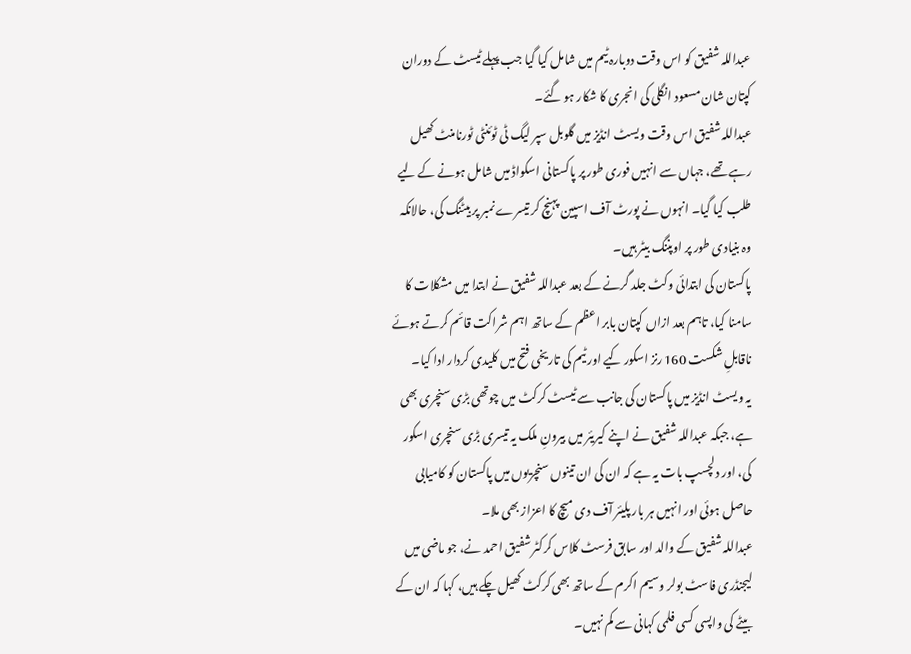عبداللہ شفیق کو اس وقت دوبارہ ٹیم میں شامل کیا گیا جب پہلے ٹیسٹ کے دوران کپتان شان مسعود انگلی کی انجری کا شکار ہو گئے۔
عبداللہ شفیق اس وقت ویسٹ انڈیز میں گلوبل سپر لیگ ٹی ٹوئنٹی ٹورنامنٹ کھیل رہے تھے، جہاں سے انہیں فوری طور پر پاکستانی اسکواڈ میں شامل ہونے کے لیے طلب کیا گیا۔ انہوں نے پورٹ آف اسپین پہنچ کر تیسرے نمبر پر بیٹنگ کی، حالانکہ وہ بنیادی طور پر اوپننگ بیٹر ہیں۔
پاکستان کی ابتدائی وکٹ جلد گرنے کے بعد عبداللہ شفیق نے ابتدا میں مشکلات کا سامنا کیا، تاہم بعد ازاں کپتان بابر اعظم کے ساتھ اہم شراکت قائم کرتے ہوئے ناقابلِ شکست 160 رنز اسکور کیے اور ٹیم کی تاریخی فتح میں کلیدی کردار ادا کیا۔
یہ ویسٹ انڈیز میں پاکستان کی جانب سے ٹیسٹ کرکٹ میں چوتھی بڑی سنچری بھی ہے، جبکہ عبداللہ شفیق نے اپنے کیریئر میں بیرونِ ملک یہ تیسری بڑی سنچری اسکور کی، اور دلچسپ بات یہ ہے کہ ان کی ان تینوں سنچریوں میں پاکستان کو کامیابی حاصل ہوئی اور انہیں ہر بار پلیئر آف دی میچ کا اعزاز بھی ملا۔
عبداللہ شفیق کے والد اور سابق فرسٹ کلاس کرکٹر شفیق احمد نے، جو ماضی میں لیجنڈری فاسٹ بولر وسیم اکرم کے ساتھ بھی کرکٹ کھیل چکے ہیں، کہا کہ ان کے بیٹے کی واپسی کسی فلمی کہانی سے کم نہیں۔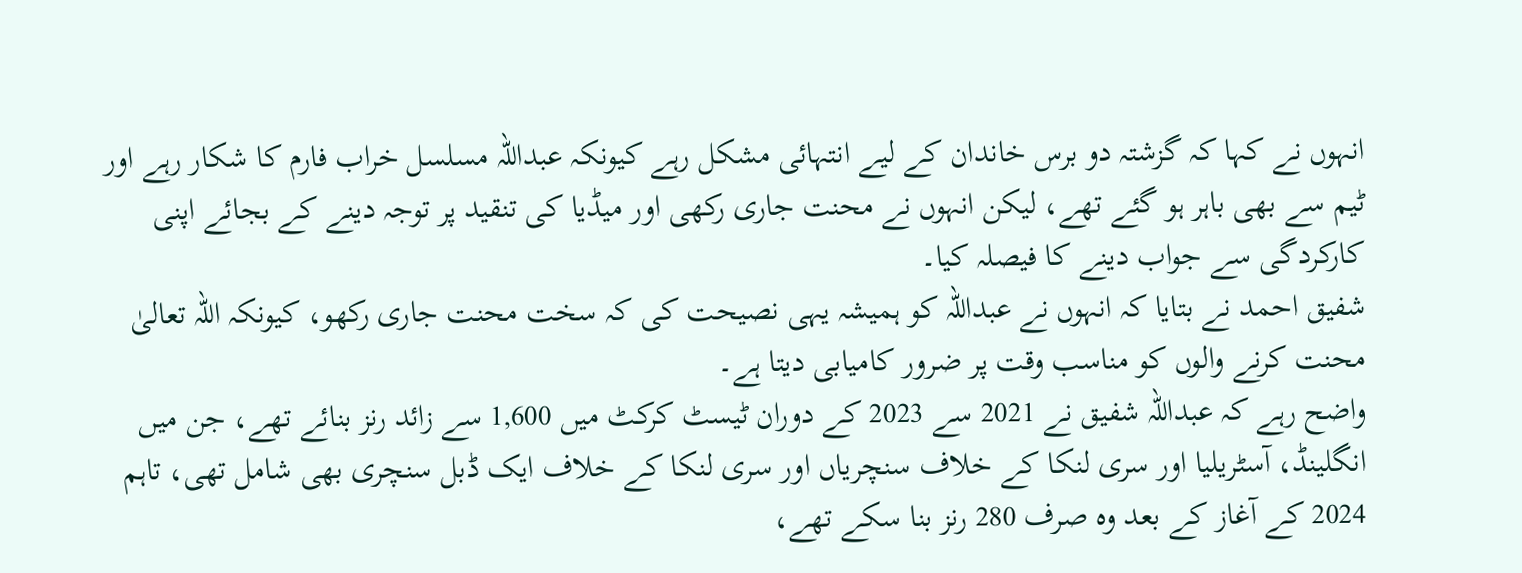انہوں نے کہا کہ گزشتہ دو برس خاندان کے لیے انتہائی مشکل رہے کیونکہ عبداللہ مسلسل خراب فارم کا شکار رہے اور ٹیم سے بھی باہر ہو گئے تھے، لیکن انہوں نے محنت جاری رکھی اور میڈیا کی تنقید پر توجہ دینے کے بجائے اپنی کارکردگی سے جواب دینے کا فیصلہ کیا۔
شفیق احمد نے بتایا کہ انہوں نے عبداللہ کو ہمیشہ یہی نصیحت کی کہ سخت محنت جاری رکھو، کیونکہ اللہ تعالیٰ محنت کرنے والوں کو مناسب وقت پر ضرور کامیابی دیتا ہے۔
واضح رہے کہ عبداللہ شفیق نے 2021 سے 2023 کے دوران ٹیسٹ کرکٹ میں 1,600 سے زائد رنز بنائے تھے، جن میں انگلینڈ، آسٹریلیا اور سری لنکا کے خلاف سنچریاں اور سری لنکا کے خلاف ایک ڈبل سنچری بھی شامل تھی، تاہم 2024 کے آغاز کے بعد وہ صرف 280 رنز بنا سکے تھے،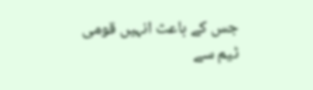جس کے باعث انہیں قومی ٹیم سے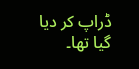ڈراپ کر دیا گیا تھا۔